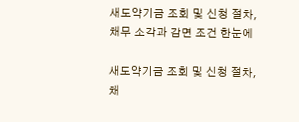새도약기금 조회 및 신청 절차, 채무 소각과 감면 조건 한눈에

새도약기금 조회 및 신청 절차, 채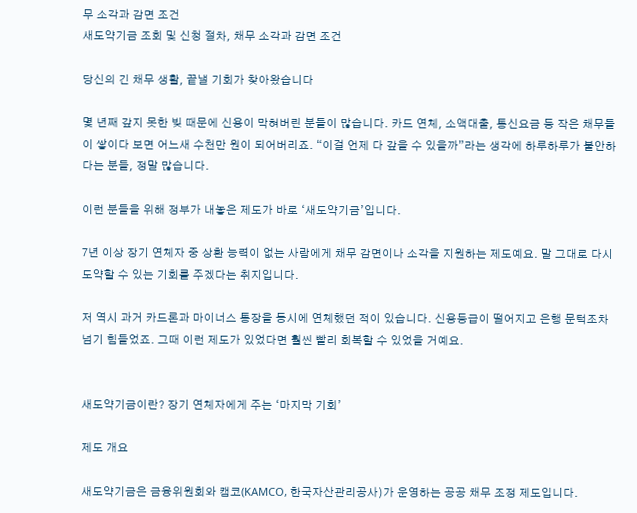무 소각과 감면 조건
새도약기금 조회 및 신청 절차, 채무 소각과 감면 조건

당신의 긴 채무 생활, 끝낼 기회가 찾아왔습니다

몇 년째 갚지 못한 빚 때문에 신용이 막혀버린 분들이 많습니다. 카드 연체, 소액대출, 통신요금 등 작은 채무들이 쌓이다 보면 어느새 수천만 원이 되어버리죠. “이걸 언제 다 갚을 수 있을까”라는 생각에 하루하루가 불안하다는 분들, 정말 많습니다.

이런 분들을 위해 정부가 내놓은 제도가 바로 ‘새도약기금’입니다.

7년 이상 장기 연체자 중 상환 능력이 없는 사람에게 채무 감면이나 소각을 지원하는 제도예요. 말 그대로 다시 도약할 수 있는 기회를 주겠다는 취지입니다.

저 역시 과거 카드론과 마이너스 통장을 동시에 연체했던 적이 있습니다. 신용등급이 떨어지고 은행 문턱조차 넘기 힘들었죠. 그때 이런 제도가 있었다면 훨씬 빨리 회복할 수 있었을 거예요.


새도약기금이란? 장기 연체자에게 주는 ‘마지막 기회’

제도 개요

새도약기금은 금융위원회와 캠코(KAMCO, 한국자산관리공사)가 운영하는 공공 채무 조정 제도입니다.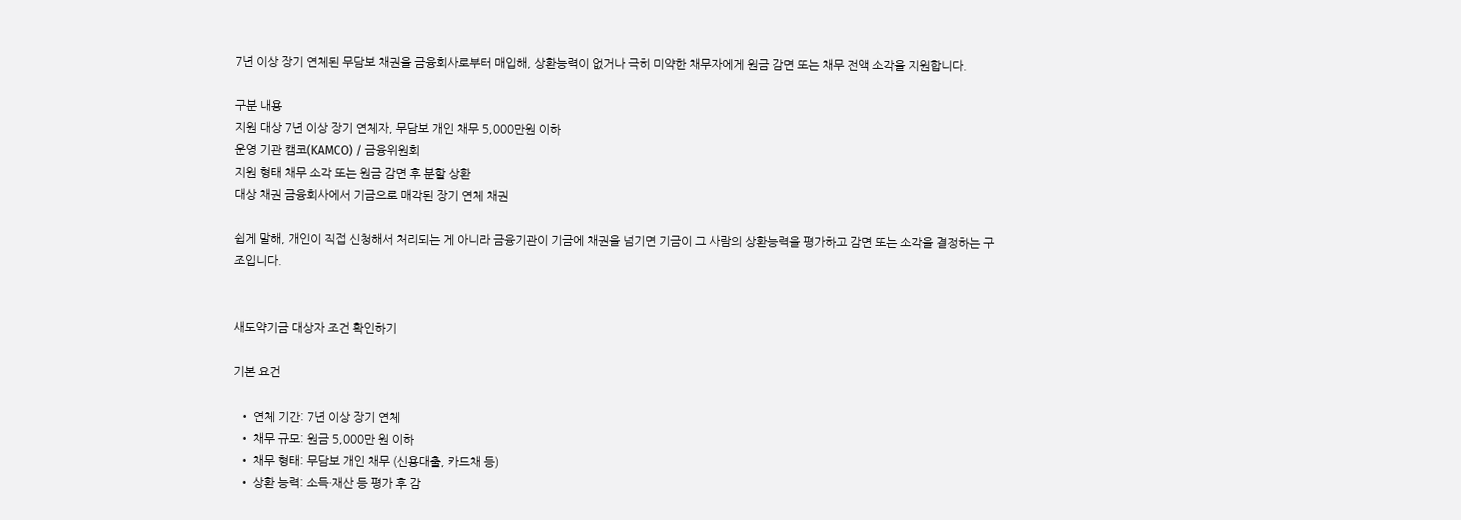7년 이상 장기 연체된 무담보 채권을 금융회사로부터 매입해, 상환능력이 없거나 극히 미약한 채무자에게 원금 감면 또는 채무 전액 소각을 지원합니다.

구분 내용
지원 대상 7년 이상 장기 연체자, 무담보 개인 채무 5,000만원 이하
운영 기관 캠코(KAMCO) / 금융위원회
지원 형태 채무 소각 또는 원금 감면 후 분할 상환
대상 채권 금융회사에서 기금으로 매각된 장기 연체 채권

쉽게 말해, 개인이 직접 신청해서 처리되는 게 아니라 금융기관이 기금에 채권을 넘기면 기금이 그 사람의 상환능력을 평가하고 감면 또는 소각을 결정하는 구조입니다.


새도약기금 대상자 조건 확인하기

기본 요건

  • 연체 기간: 7년 이상 장기 연체
  • 채무 규모: 원금 5,000만 원 이하
  • 채무 형태: 무담보 개인 채무 (신용대출, 카드채 등)
  • 상환 능력: 소득·재산 등 평가 후 감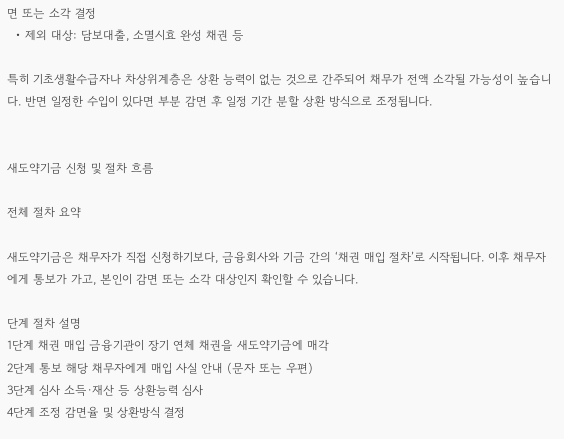면 또는 소각 결정
  • 제외 대상: 담보대출, 소멸시효 완성 채권 등

특히 기초생활수급자나 차상위계층은 상환 능력이 없는 것으로 간주되어 채무가 전액 소각될 가능성이 높습니다. 반면 일정한 수입이 있다면 부분 감면 후 일정 기간 분할 상환 방식으로 조정됩니다.


새도약기금 신청 및 절차 흐름

전체 절차 요약

새도약기금은 채무자가 직접 신청하기보다, 금융회사와 기금 간의 ‘채권 매입 절차’로 시작됩니다. 이후 채무자에게 통보가 가고, 본인이 감면 또는 소각 대상인지 확인할 수 있습니다.

단계 절차 설명
1단계 채권 매입 금융기관이 장기 연체 채권을 새도약기금에 매각
2단계 통보 해당 채무자에게 매입 사실 안내 (문자 또는 우편)
3단계 심사 소득·재산 등 상환능력 심사
4단계 조정 감면율 및 상환방식 결정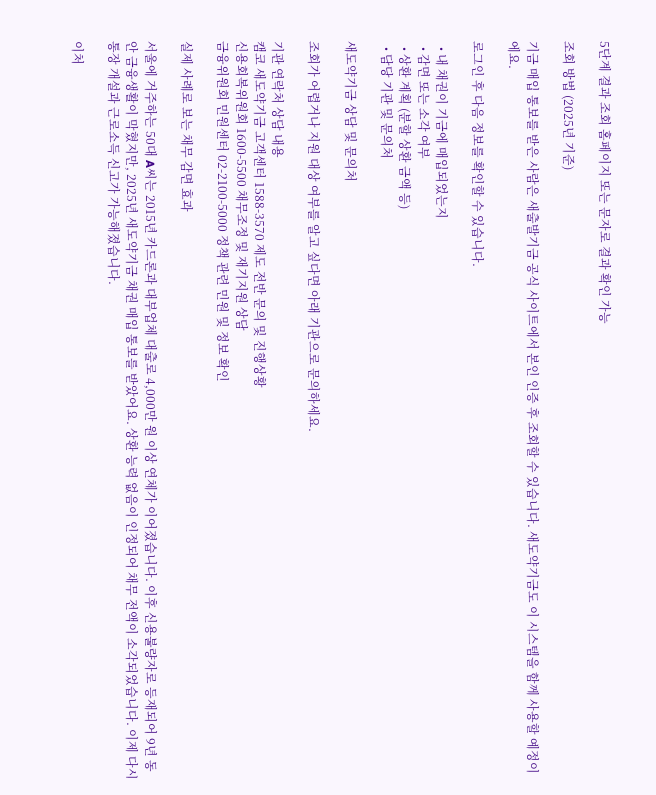5단계 결과 조회 홈페이지 또는 문자로 결과 확인 가능

조회 방법 (2025년 기준)

기금 매입 통보를 받은 사람은 새출발기금 공식 사이트에서 본인 인증 후 조회할 수 있습니다. 새도약기금도 이 시스템을 함께 사용할 예정이에요.

로그인 후 다음 정보를 확인할 수 있습니다.

  • 내 채권이 기금에 매입되었는지
  • 감면 또는 소각 여부
  • 상환 계획 (분할 상환 금액 등)
  • 담당 기관 및 문의처

새도약기금 상담 및 문의처

조회가 어렵거나 지원 대상 여부를 알고 싶다면 아래 기관으로 문의하세요.

기관 연락처 상담 내용
캠코 새도약기금 고객센터 1588-3570 제도 전반 문의 및 진행상황
신용회복위원회 1600-5500 채무조정 및 재기지원 상담
금융위원회 민원센터 02-2100-5000 정책 관련 민원 및 정보 확인

실제 사례로 보는 채무 감면 효과

서울에 거주하는 50대 A씨는 2015년 카드론과 대부업체 대출로 4,000만 원 이상 연체가 이어졌습니다. 이후 신용불량자로 등재되어 9년 동안 금융생활이 막혔지만, 2025년 새도약기금 채권 매입 통보를 받았어요. 상환 능력 없음이 인정되어 채무 전액이 소각되었습니다. 이제 다시 통장 개설과 근로소득 신고가 가능해졌습니다.

이처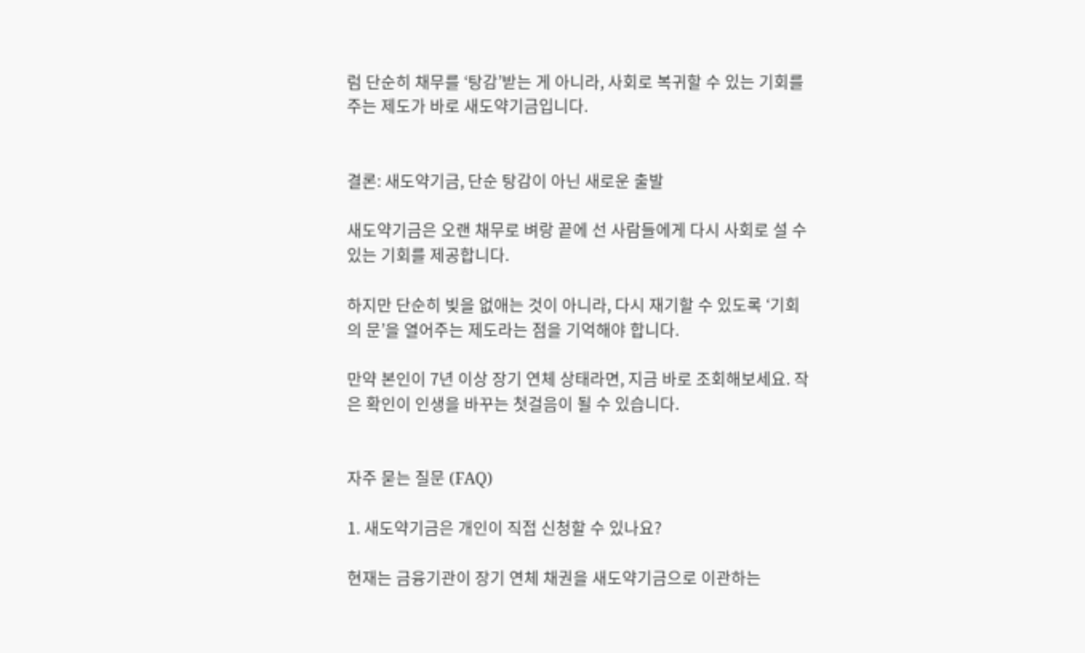럼 단순히 채무를 ‘탕감’받는 게 아니라, 사회로 복귀할 수 있는 기회를 주는 제도가 바로 새도약기금입니다.


결론: 새도약기금, 단순 탕감이 아닌 새로운 출발

새도약기금은 오랜 채무로 벼랑 끝에 선 사람들에게 다시 사회로 설 수 있는 기회를 제공합니다.

하지만 단순히 빚을 없애는 것이 아니라, 다시 재기할 수 있도록 ‘기회의 문’을 열어주는 제도라는 점을 기억해야 합니다.

만약 본인이 7년 이상 장기 연체 상태라면, 지금 바로 조회해보세요. 작은 확인이 인생을 바꾸는 첫걸음이 될 수 있습니다.


자주 묻는 질문 (FAQ)

1. 새도약기금은 개인이 직접 신청할 수 있나요?

현재는 금융기관이 장기 연체 채권을 새도약기금으로 이관하는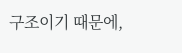구조이기 때문에,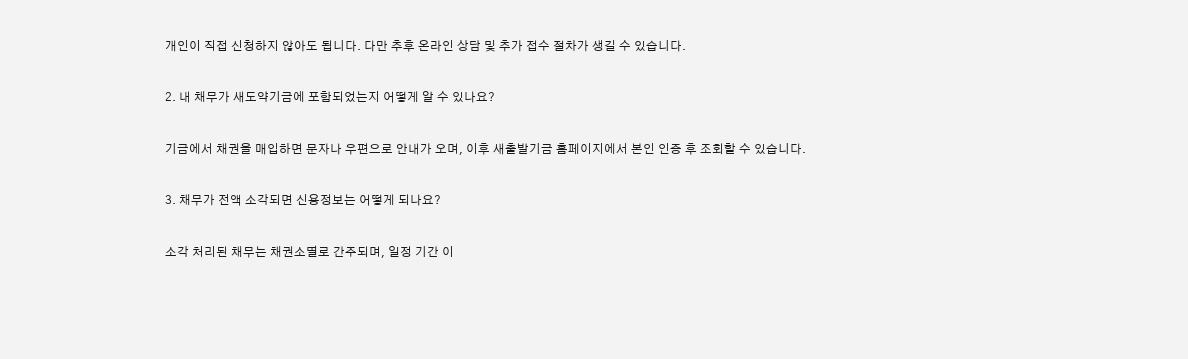개인이 직접 신청하지 않아도 됩니다. 다만 추후 온라인 상담 및 추가 접수 절차가 생길 수 있습니다.

2. 내 채무가 새도약기금에 포함되었는지 어떻게 알 수 있나요?

기금에서 채권을 매입하면 문자나 우편으로 안내가 오며, 이후 새출발기금 홈페이지에서 본인 인증 후 조회할 수 있습니다.

3. 채무가 전액 소각되면 신용정보는 어떻게 되나요?

소각 처리된 채무는 채권소멸로 간주되며, 일정 기간 이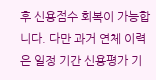후 신용점수 회복이 가능합니다. 다만 과거 연체 이력은 일정 기간 신용평가 기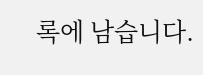록에 남습니다.